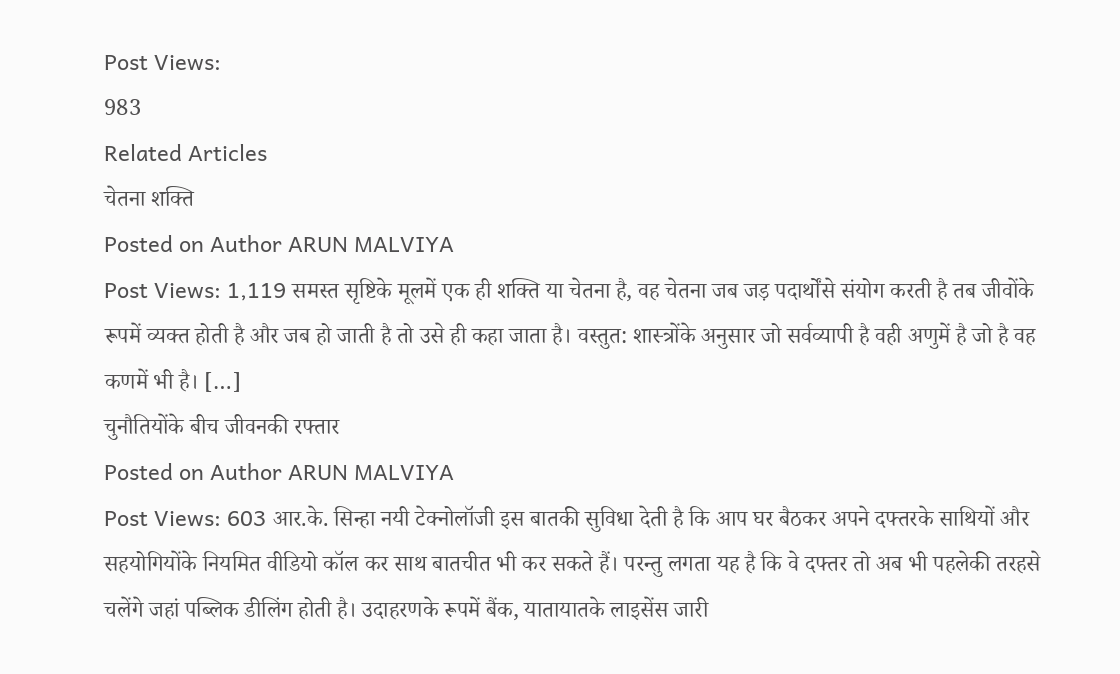Post Views:
983
Related Articles
चेतना शक्ति
Posted on Author ARUN MALVIYA
Post Views: 1,119 समस्त सृष्टिके मूलमें एक ही शक्ति या चेतना है, वह चेतना जब जड़ पदार्थोंसे संयोग करती है तब जीवोंके रूपमें व्यक्त होती है और जब हो जाती है तो उसे ही कहा जाता है। वस्तुत: शास्त्रोंके अनुसार जो सर्वव्यापी है वही अणुमें है जो है वह कणमें भी है। […]
चुनौतियोंके बीच जीवनकी रफ्तार
Posted on Author ARUN MALVIYA
Post Views: 603 आर.के. सिन्हा नयी टेक्नोलॉजी इस बातकी सुविधा देती है कि आप घर बैठकर अपने दफ्तरके साथियों और सहयोगियोंके नियमित वीडियो कॉल कर साथ बातचीत भी कर सकते हैं। परन्तु लगता यह है कि वे दफ्तर तो अब भी पहलेकी तरहसे चलेंगे जहां पब्लिक डीलिंग होती है। उदाहरणके रूपमें बैंक, यातायातके लाइसेंस जारी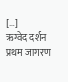[…]
ऋग्वेद दर्शन प्रथम जागरण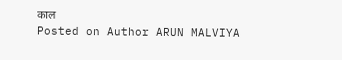काल
Posted on Author ARUN MALVIYA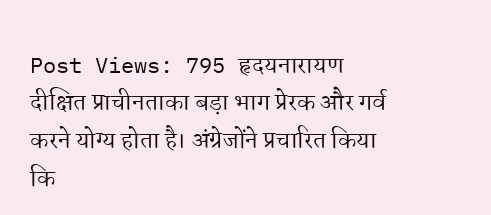Post Views: 795 हृदयनारायण दीक्षित प्राचीनताका बड़ा भाग प्रेरक और गर्व करने योग्य होता है। अंग्रेजोंने प्रचारित किया कि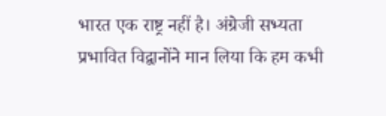भारत एक राष्ट्र नहीं है। अंग्रेजी सभ्यता प्रभावित विद्वानोंने मान लिया कि हम कभी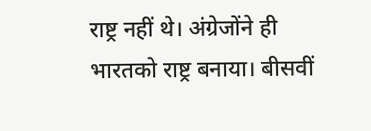राष्ट्र नहीं थे। अंग्रेजोंने ही भारतको राष्ट्र बनाया। बीसवीं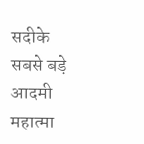सदीके सबसे बड़े आदमी महात्मा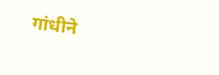गांधीने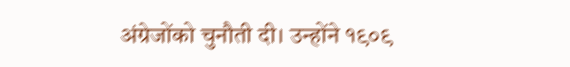अंग्रेजोंको चुनौती दी। उन्होंने १९०९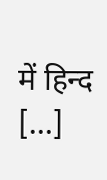में हिन्द […]